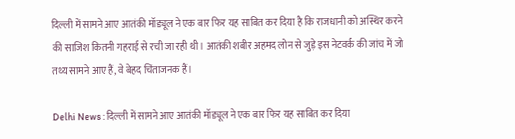दिल्ली में सामने आए आतंकी मॉड्यूल ने एक बार फिर यह साबित कर दिया है कि राजधानी को अस्थिर करने की साजिश कितनी गहराई से रची जा रही थी। आतंकी शबीर अहमद लोन से जुड़े इस नेटवर्क की जांच में जो तथ्य सामने आए हैं, वे बेहद चिंताजनक हैं।

Delhi News : दिल्ली में सामने आए आतंकी मॉड्यूल ने एक बार फिर यह साबित कर दिया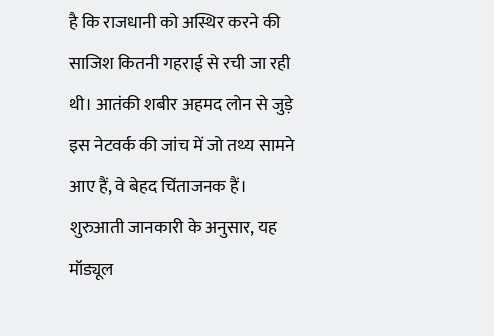है कि राजधानी को अस्थिर करने की साजिश कितनी गहराई से रची जा रही थी। आतंकी शबीर अहमद लोन से जुड़े इस नेटवर्क की जांच में जो तथ्य सामने आए हैं, वे बेहद चिंताजनक हैं। शुरुआती जानकारी के अनुसार, यह मॉड्यूल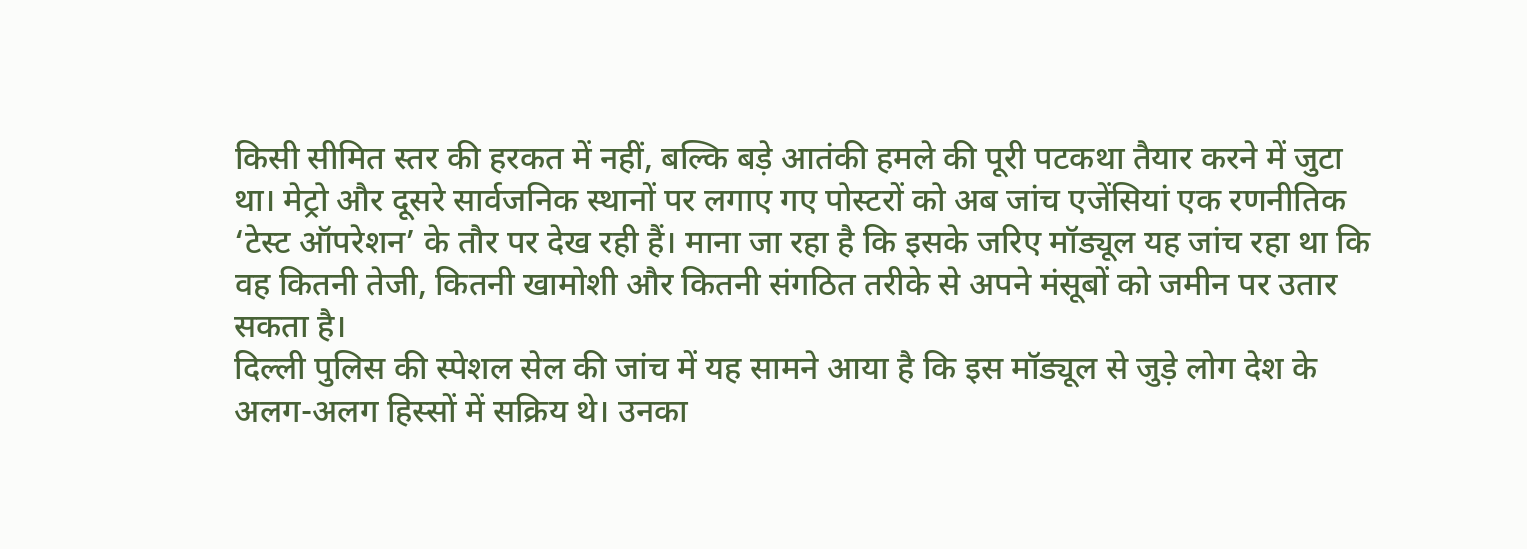किसी सीमित स्तर की हरकत में नहीं, बल्कि बड़े आतंकी हमले की पूरी पटकथा तैयार करने में जुटा था। मेट्रो और दूसरे सार्वजनिक स्थानों पर लगाए गए पोस्टरों को अब जांच एजेंसियां एक रणनीतिक ‘टेस्ट ऑपरेशन’ के तौर पर देख रही हैं। माना जा रहा है कि इसके जरिए मॉड्यूल यह जांच रहा था कि वह कितनी तेजी, कितनी खामोशी और कितनी संगठित तरीके से अपने मंसूबों को जमीन पर उतार सकता है।
दिल्ली पुलिस की स्पेशल सेल की जांच में यह सामने आया है कि इस मॉड्यूल से जुड़े लोग देश के अलग-अलग हिस्सों में सक्रिय थे। उनका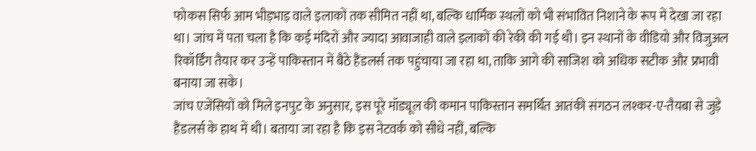फोकस सिर्फ आम भीड़भाड़ वाले इलाकों तक सीमित नहीं था, बल्कि धार्मिक स्थलों को भी संभावित निशाने के रूप में देखा जा रहा था। जांच में पता चला है कि कई मंदिरों और ज्यादा आवाजाही वाले इलाकों की रेकी की गई थी। इन स्थानों के वीडियो और विजुअल रिकॉर्डिंग तैयार कर उन्हें पाकिस्तान में बैठे हैंडलर्स तक पहुंचाया जा रहा था, ताकि आगे की साजिश को अधिक सटीक और प्रभावी बनाया जा सके।
जांच एजेंसियों को मिले इनपुट के अनुसार, इस पूरे मॉड्यूल की कमान पाकिस्तान समर्थित आतंकी संगठन लश्कर-ए-तैयबा से जुड़े हैंडलर्स के हाथ में थी। बताया जा रहा है कि इस नेटवर्क को सीधे नहीं, बल्कि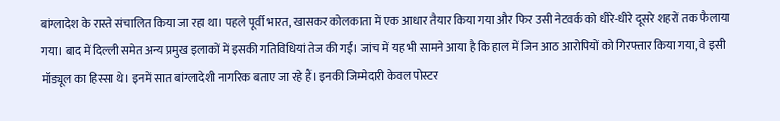बांग्लादेश के रास्ते संचालित किया जा रहा था। पहले पूर्वी भारत, खासकर कोलकाता में एक आधार तैयार किया गया और फिर उसी नेटवर्क को धीरे-धीरे दूसरे शहरों तक फैलाया गया। बाद में दिल्ली समेत अन्य प्रमुख इलाकों में इसकी गतिविधियां तेज की गईं। जांच में यह भी सामने आया है कि हाल में जिन आठ आरोपियों को गिरफ्तार किया गया, वे इसी मॉड्यूल का हिस्सा थे। इनमें सात बांग्लादेशी नागरिक बताए जा रहे हैं। इनकी जिम्मेदारी केवल पोस्टर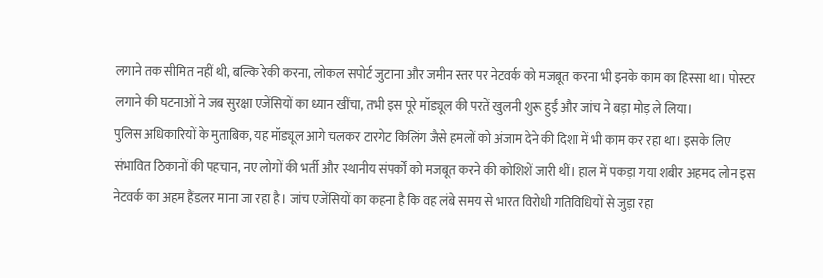लगाने तक सीमित नहीं थी, बल्कि रेकी करना, लोकल सपोर्ट जुटाना और जमीन स्तर पर नेटवर्क को मजबूत करना भी इनके काम का हिस्सा था। पोस्टर लगाने की घटनाओं ने जब सुरक्षा एजेंसियों का ध्यान खींचा, तभी इस पूरे मॉड्यूल की परतें खुलनी शुरू हुईं और जांच ने बड़ा मोड़ ले लिया।
पुलिस अधिकारियों के मुताबिक, यह मॉड्यूल आगे चलकर टारगेट किलिंग जैसे हमलों को अंजाम देने की दिशा में भी काम कर रहा था। इसके लिए संभावित ठिकानों की पहचान, नए लोगों की भर्ती और स्थानीय संपर्कों को मजबूत करने की कोशिशें जारी थीं। हाल में पकड़ा गया शबीर अहमद लोन इस नेटवर्क का अहम हैंडलर माना जा रहा है। जांच एजेंसियों का कहना है कि वह लंबे समय से भारत विरोधी गतिविधियों से जुड़ा रहा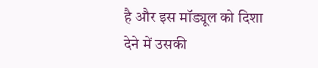है और इस मॉड्यूल को दिशा देने में उसकी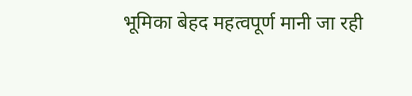भूमिका बेहद महत्वपूर्ण मानी जा रही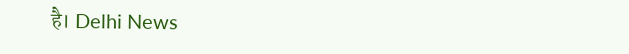है। Delhi News